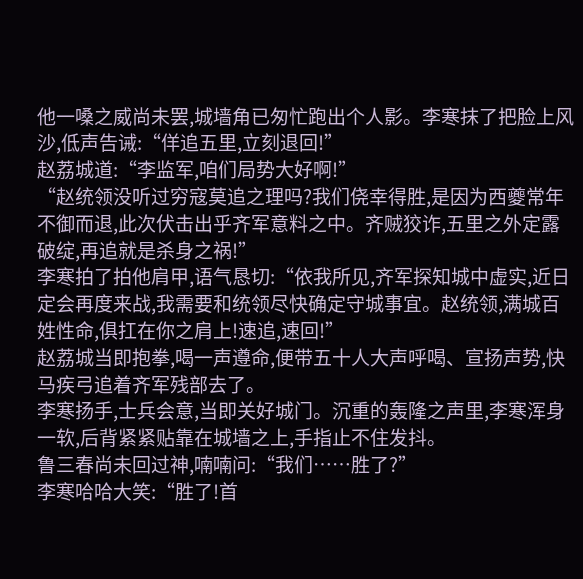他一嗓之威尚未罢,城墙角已匆忙跑出个人影。李寒抹了把脸上风沙,低声告诫:“佯追五里,立刻退回!”
赵荔城道:“李监军,咱们局势大好啊!”
“赵统领没听过穷寇莫追之理吗?我们侥幸得胜,是因为西夔常年不御而退,此次伏击出乎齐军意料之中。齐贼狡诈,五里之外定露破绽,再追就是杀身之祸!”
李寒拍了拍他肩甲,语气恳切:“依我所见,齐军探知城中虚实,近日定会再度来战,我需要和统领尽快确定守城事宜。赵统领,满城百姓性命,俱扛在你之肩上!速追,速回!”
赵荔城当即抱拳,喝一声遵命,便带五十人大声呼喝、宣扬声势,快马疾弓追着齐军残部去了。
李寒扬手,士兵会意,当即关好城门。沉重的轰隆之声里,李寒浑身一软,后背紧紧贴靠在城墙之上,手指止不住发抖。
鲁三春尚未回过神,喃喃问:“我们……胜了?”
李寒哈哈大笑:“胜了!首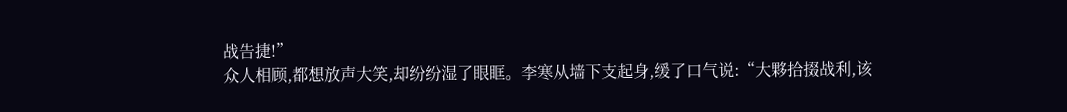战告捷!”
众人相顾,都想放声大笑,却纷纷湿了眼眶。李寒从墙下支起身,缓了口气说:“大夥拾掇战利,该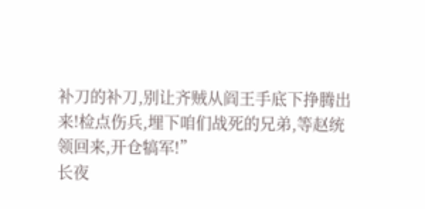补刀的补刀,别让齐贼从阎王手底下挣腾出来!检点伤兵,埋下咱们战死的兄弟,等赵统领回来,开仓犒军!”
长夜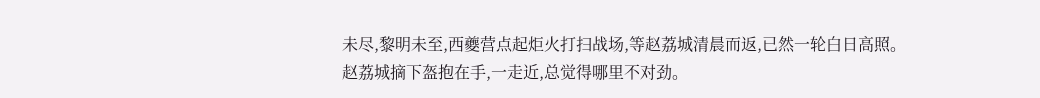未尽,黎明未至,西夔营点起炬火打扫战场,等赵荔城清晨而返,已然一轮白日高照。
赵荔城摘下盔抱在手,一走近,总觉得哪里不对劲。